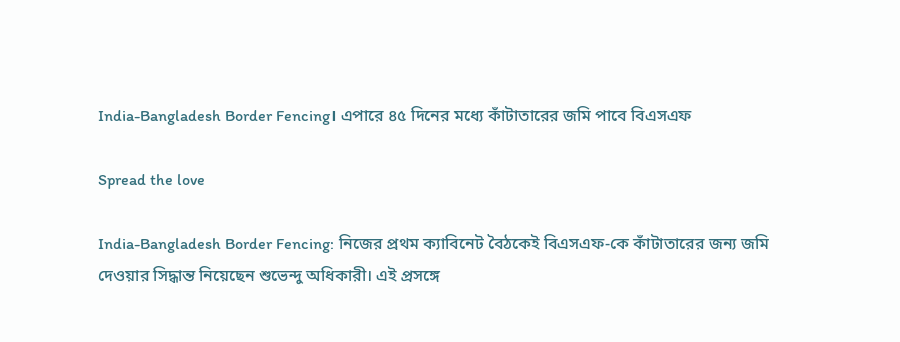India-Bangladesh Border Fencing। এপারে ৪৫ দিনের মধ্যে কাঁটাতারের জমি পাবে বিএসএফ

Spread the love

India-Bangladesh Border Fencing: নিজের প্রথম ক্যাবিনেট বৈঠকেই বিএসএফ-কে কাঁটাতারের জন্য জমি দেওয়ার সিদ্ধান্ত নিয়েছেন শুভেন্দু অধিকারী। এই প্রসঙ্গে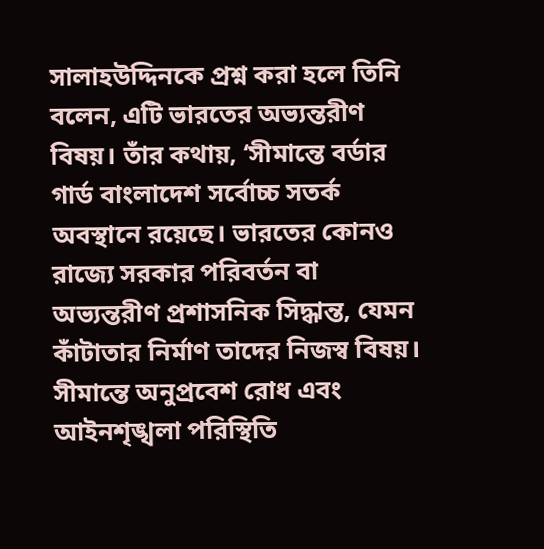সালাহউদ্দিনকে প্রশ্ন করা হলে তিনি বলেন, এটি ভারতের অভ্যন্তরীণ বিষয়। তাঁর কথায়, ‘সীমান্তে বর্ডার গার্ড বাংলাদেশ সর্বোচ্চ সতর্ক অবস্থানে রয়েছে। ভারতের কোনও রাজ্যে সরকার পরিবর্তন বা অভ্যন্তরীণ প্রশাসনিক সিদ্ধান্ত, যেমন কাঁটাতার নির্মাণ তাদের নিজস্ব বিষয়। সীমান্তে অনুপ্রবেশ রোধ এবং আইনশৃঙ্খলা পরিস্থিতি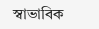স্বাভাবিক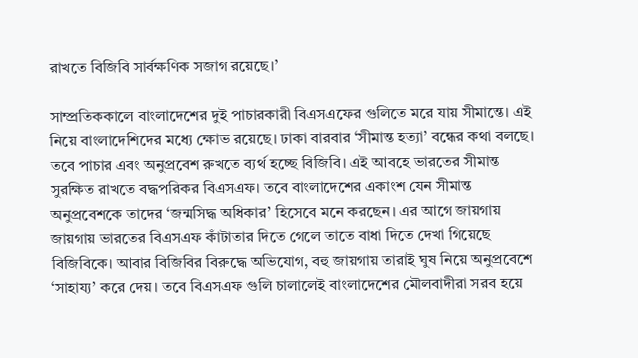রাখতে বিজিবি সার্বক্ষণিক সজাগ রয়েছে।’

সাম্প্রতিককালে বাংলাদেশের দুই পাচারকারী বিএসএফের গুলিতে মরে যায় সীমান্তে। এই নিয়ে বাংলাদেশিদের মধ্যে ক্ষোভ রয়েছে। ঢাকা বারবার ‘সীমান্ত হত্যা’ বন্ধের কথা বলছে। তবে পাচার এবং অনুপ্রবেশ রুখতে ব্যর্থ হচ্ছে বিজিবি। এই আবহে ভারতের সীমান্ত সুরক্ষিত রাখতে বদ্ধপরিকর বিএসএফ। তবে বাংলাদেশের একাংশ যেন সীমান্ত অনুপ্রবেশকে তাদের ‘জন্মসিদ্ধ অধিকার’ হিসেবে মনে করছেন। এর আগে জায়গায় জায়গায় ভারতের বিএসএফ কাঁটাতার দিতে গেলে তাতে বাধা দিতে দেখা গিয়েছে বিজিবিকে। আবার বিজিবির বিরুদ্ধে অভিযোগ, বহু জায়গায় তারাই ঘুষ নিয়ে অনুপ্রবেশে ‘সাহায্য’ করে দেয়। তবে বিএসএফ গুলি চালালেই বাংলাদেশের মৌলবাদীরা সরব হয়ে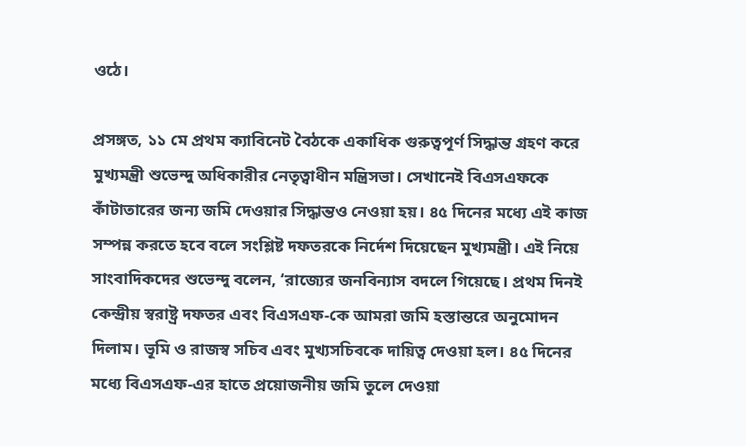ওঠে।

প্রসঙ্গত, ১১ মে প্রথম ক্যাবিনেট বৈঠকে একাধিক গুরুত্বপূর্ণ সিদ্ধান্ত গ্রহণ করে মুখ্যমন্ত্রী শুভেন্দু অধিকারীর নেতৃত্বাধীন মন্ত্রিসভা। সেখানেই বিএসএফকে কাঁটাতারের জন্য জমি দেওয়ার সিদ্ধান্তও নেওয়া হয়। ৪৫ দিনের মধ্যে এই কাজ সম্পন্ন করতে হবে বলে সংশ্লিষ্ট দফতরকে নির্দেশ দিয়েছেন মুখ্যমন্ত্রী। এই নিয়ে সাংবাদিকদের শুভেন্দু বলেন, ‘রাজ্যের জনবিন্যাস বদলে গিয়েছে। প্রথম দিনই কেন্দ্রীয় স্বরাষ্ট্র দফতর এবং বিএসএফ-কে আমরা জমি হস্তান্তরে অনুমোদন দিলাম। ভূমি ও রাজস্ব সচিব এবং মুখ্যসচিবকে দায়িত্ব দেওয়া হল। ৪৫ দিনের মধ্যে বিএসএফ-এর হাতে প্রয়োজনীয় জমি তুলে দেওয়া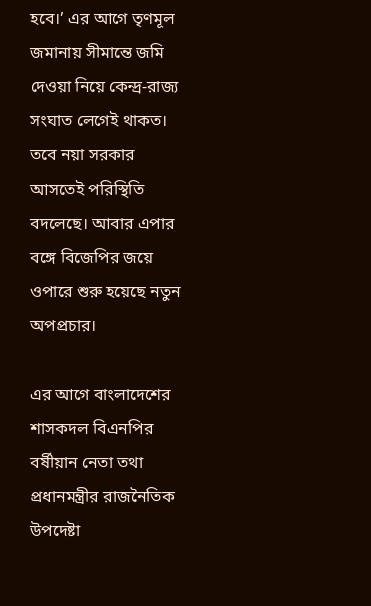হবে।’ এর আগে তৃণমূল জমানায় সীমান্তে জমি দেওয়া নিয়ে কেন্দ্র-রাজ্য সংঘাত লেগেই থাকত। তবে নয়া সরকার আসতেই পরিস্থিতি বদলেছে। আবার এপার বঙ্গে বিজেপির জয়ে ওপারে শুরু হয়েছে নতুন অপপ্রচার।

এর আগে বাংলাদেশের শাসকদল বিএনপির বর্ষীয়ান নেতা তথা প্রধানমন্ত্রীর রাজনৈতিক উপদেষ্টা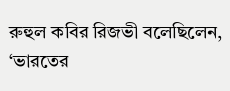রুহুল কবির রিজভী বলেছিলেন, ‘ভারতের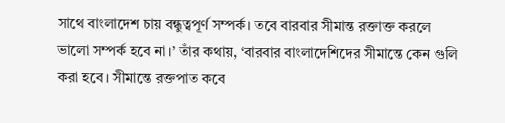সাথে বাংলাদেশ চায় বন্ধুত্বপূর্ণ সম্পর্ক। তবে বারবার সীমান্ত রক্তাক্ত করলে ভালো সম্পর্ক হবে না।’ তাঁর কথায়, ‘বারবার বাংলাদেশিদের সীমান্তে কেন গুলি করা হবে। সীমান্তে রক্তপাত কবে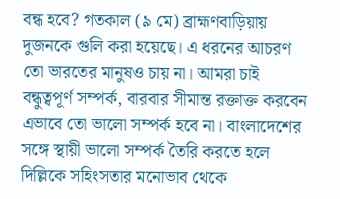বন্ধ হবে? গতকাল (৯ মে) ব্রাহ্মণবাড়িয়ায় দুজনকে গুলি করা হয়েছে। এ ধরনের আচরণ তো ভারতের মানুষও চায় না। আমরা চাই বন্ধুত্বপূর্ণ সম্পর্ক, বারবার সীমান্ত রক্তাক্ত করবেন এভাবে তো ভালো সম্পর্ক হবে না। বাংলাদেশের সঙ্গে স্থায়ী ভালো সম্পর্ক তৈরি করতে হলে দিল্লিকে সহিংসতার মনোভাব থেকে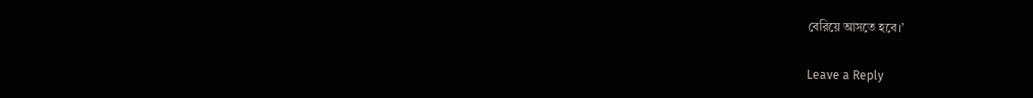বেরিয়ে আসতে হবে।’

Leave a Reply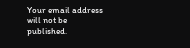Your email address will not be published.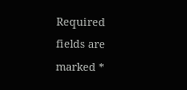Required fields are marked *